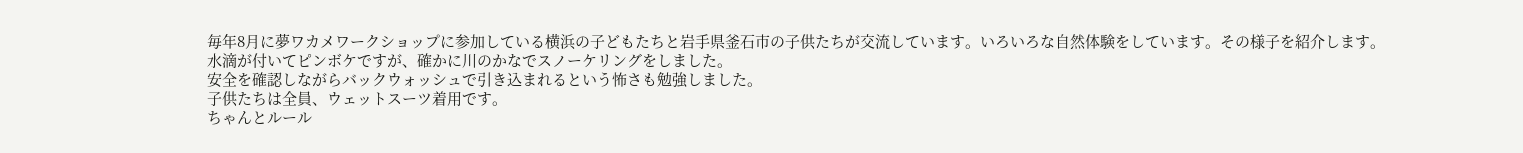毎年8月に夢ワカメワークショップに参加している横浜の子どもたちと岩手県釜石市の子供たちが交流しています。いろいろな自然体験をしています。その様子を紹介します。
水滴が付いてピンボケですが、確かに川のかなでスノーケリングをしました。
安全を確認しながらバックウォッシュで引き込まれるという怖さも勉強しました。
子供たちは全員、ウェットスーツ着用です。
ちゃんとルール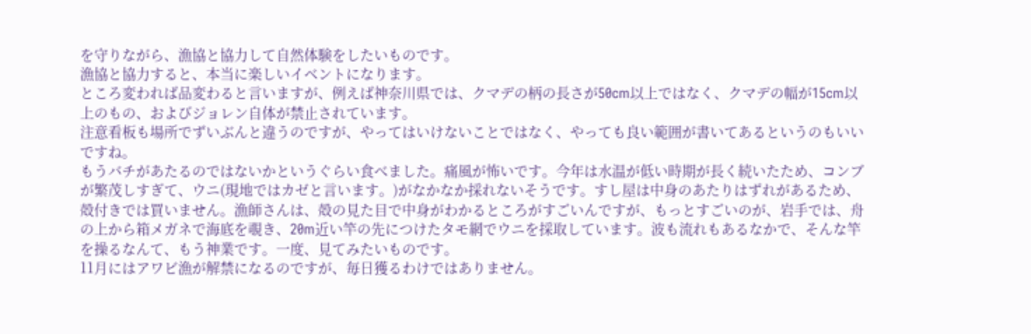を守りながら、漁協と協力して自然体験をしたいものです。
漁協と協力すると、本当に楽しいイベントになります。
ところ変われば品変わると言いますが、例えば神奈川県では、クマデの柄の長さが50cm以上ではなく、クマデの幅が15cm以上のもの、およびジョレン自体が禁止されています。
注意看板も場所でずいぶんと違うのですが、やってはいけないことではなく、やっても良い範囲が書いてあるというのもいいですね。
もうバチがあたるのではないかというぐらい食べました。痛風が怖いです。今年は水温が低い時期が長く続いたため、コンブが繁茂しすぎて、ウニ(現地ではカゼと言います。)がなかなか採れないそうです。すし屋は中身のあたりはずれがあるため、殻付きでは買いません。漁師さんは、殻の見た目で中身がわかるところがすごいんですが、もっとすごいのが、岩手では、舟の上から箱メガネで海底を覗き、20m近い竿の先につけたタモ網でウニを採取しています。波も流れもあるなかで、そんな竿を操るなんて、もう神業です。一度、見てみたいものです。
11月にはアワビ漁が解禁になるのですが、毎日獲るわけではありません。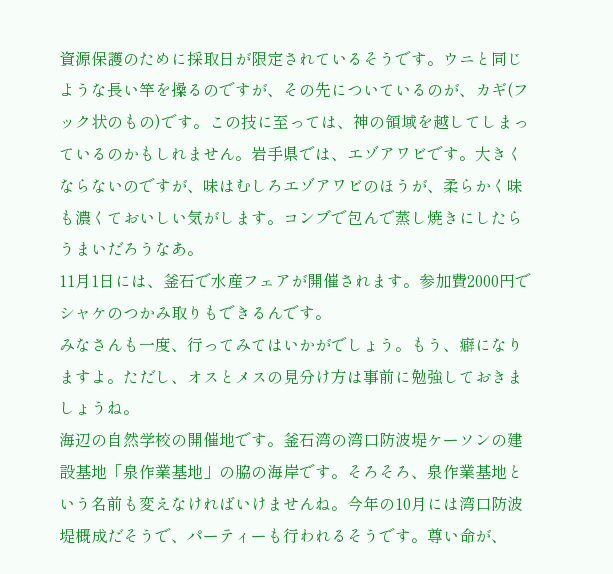資源保護のために採取日が限定されているそうです。ウニと同じような長い竿を操るのですが、その先についているのが、カギ(フック状のもの)です。この技に至っては、神の領域を越してしまっているのかもしれません。岩手県では、エゾアワビです。大きくならないのですが、味はむしろエゾアワビのほうが、柔らかく味も濃くておいしい気がします。コンブで包んで蒸し焼きにしたらうまいだろうなあ。
11月1日には、釜石で水産フェアが開催されます。参加費2000円でシャケのつかみ取りもできるんです。
みなさんも一度、行ってみてはいかがでしょう。もう、癖になりますよ。ただし、オスとメスの見分け方は事前に勉強しておきましょうね。
海辺の自然学校の開催地です。釜石湾の湾口防波堤ケーソンの建設基地「泉作業基地」の脇の海岸です。そろそろ、泉作業基地という名前も変えなければいけませんね。今年の10月には湾口防波堤概成だそうで、パーティーも行われるそうです。尊い命が、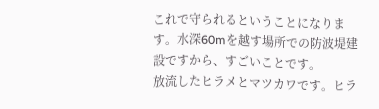これで守られるということになります。水深60mを越す場所での防波堤建設ですから、すごいことです。
放流したヒラメとマツカワです。ヒラ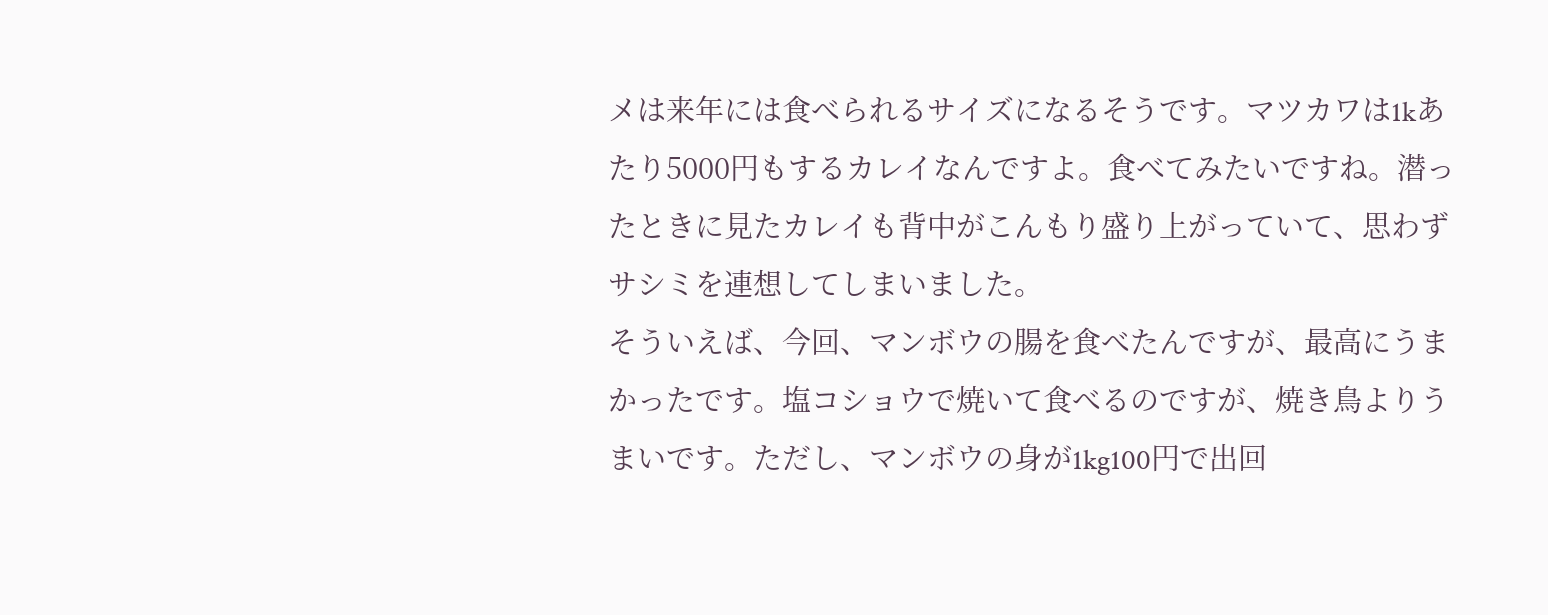メは来年には食べられるサイズになるそうです。マツカワは1kあたり5000円もするカレイなんですよ。食べてみたいですね。潜ったときに見たカレイも背中がこんもり盛り上がっていて、思わずサシミを連想してしまいました。
そういえば、今回、マンボウの腸を食べたんですが、最高にうまかったです。塩コショウで焼いて食べるのですが、焼き鳥よりうまいです。ただし、マンボウの身が1kg100円で出回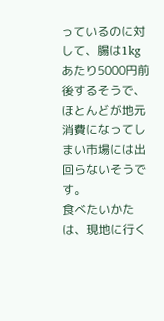っているのに対して、腸は1kgあたり5000円前後するそうで、ほとんどが地元消費になってしまい市場には出回らないそうです。
食べたいかたは、現地に行く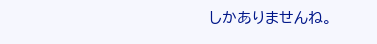しかありませんね。